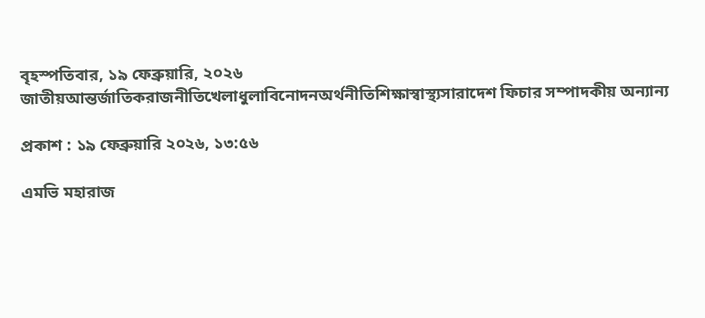বৃহস্পতিবার, ১৯ ফেব্রুয়ারি, ২০২৬
জাতীয়আন্তর্জাতিকরাজনীতিখেলাধুলাবিনোদনঅর্থনীতিশিক্ষাস্বাস্থ্যসারাদেশ ফিচার সম্পাদকীয় অন্যান্য

প্রকাশ : ১৯ ফেব্রুয়ারি ২০২৬, ১৩:৫৬

এমভি মহারাজ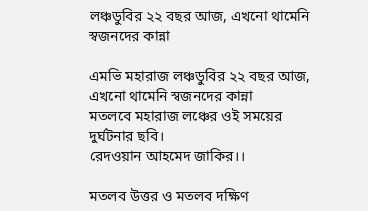লঞ্চডুবির ২২ বছর আজ, এখনো থামেনি স্বজনদের কান্না

এমভি মহারাজ লঞ্চডুবির ২২ বছর আজ, এখনো থামেনি স্বজনদের কান্না
মতলবে মহারাজ লঞ্চের ওই সময়ের দুর্ঘটনার ছবি।
রেদওয়ান আহমেদ জাকির।।

মতলব উত্তর ও মতলব দক্ষিণ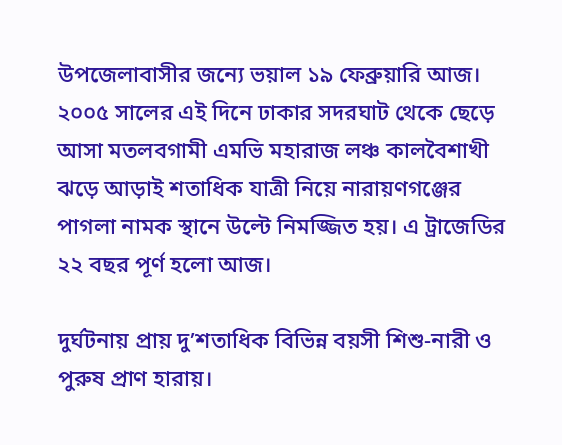উপজেলাবাসীর জন্যে ভয়াল ১৯ ফেব্রুয়ারি আজ। ২০০৫ সালের এই দিনে ঢাকার সদরঘাট থেকে ছেড়ে আসা মতলবগামী এমভি মহারাজ লঞ্চ কালবৈশাখী ঝড়ে আড়াই শতাধিক যাত্রী নিয়ে নারায়ণগঞ্জের পাগলা নামক স্থানে উল্টে নিমজ্জিত হয়। এ ট্রাজেডির ২২ বছর পূর্ণ হলো আজ।

দুর্ঘটনায় প্রায় দু’শতাধিক বিভিন্ন বয়সী শিশু-নারী ও পুরুষ প্রাণ হারায়।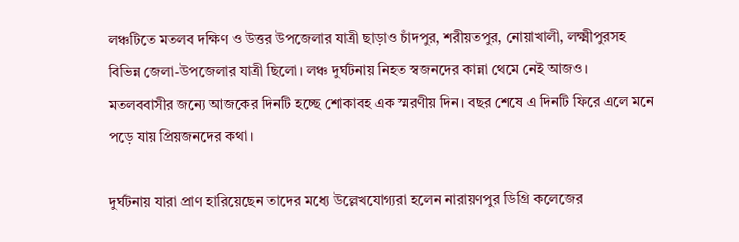লঞ্চটিতে মতলব দক্ষিণ ও উত্তর উপজেলার যাত্রী ছাড়াও চাঁদপুর, শরীয়তপুর, নোয়াখালী, লক্ষ্মীপুরসহ বিভিন্ন জেলা-উপজেলার যাত্রী ছিলো। লঞ্চ দুর্ঘটনায় নিহত স্বজনদের কান্না থেমে নেই আজও। মতলববাসীর জন্যে আজকের দিনটি হচ্ছে শোকাবহ এক স্মরণীয় দিন। বছর শেষে এ দিনটি ফিরে এলে মনে পড়ে যায় প্রিয়জনদের কথা।

দুর্ঘটনায় যারা প্রাণ হারিয়েছেন তাদের মধ্যে উল্লেখযোগ্যরা হলেন নারায়ণপুর ডিগ্রি কলেজের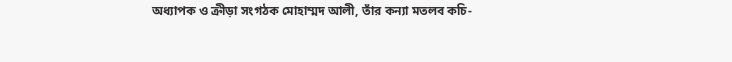অধ্যাপক ও ক্রীড়া সংগঠক মোহাম্মদ আলী, তাঁর কন্যা মতলব কচি-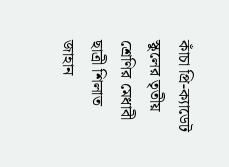কাঁচা প্রি-ক্যাডেট স্কুলের তৃতীয় শ্রেণির মেধাবী ছাত্রী শিলাত জাহান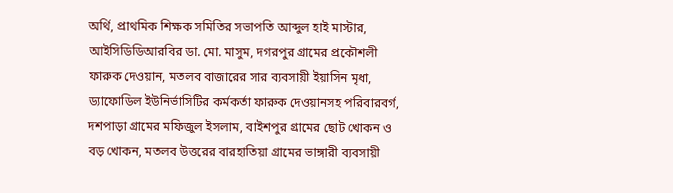অর্থি, প্রাথমিক শিক্ষক সমিতির সভাপতি আব্দুল হাই মাস্টার, আইসিডিডিআরবির ডা. মো. মাসুম, দগরপুর গ্রামের প্রকৌশলী ফারুক দেওয়ান, মতলব বাজারের সার ব্যবসায়ী ইয়াসিন মৃধা, ড্যাফোডিল ইউনির্ভাসিটির কর্মকর্তা ফারুক দেওয়ানসহ পরিবারবর্গ, দশপাড়া গ্রামের মফিজুল ইসলাম, বাইশপুর গ্রামের ছোট খোকন ও বড় খোকন, মতলব উত্তরের বারহাতিয়া গ্রামের ভাঙ্গারী ব্যবসায়ী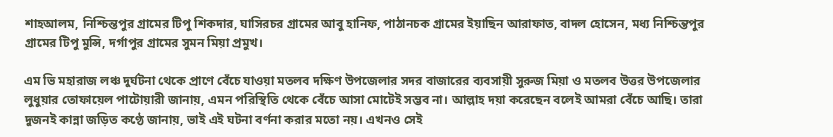শাহআলম, নিশ্চিন্তপুর গ্রামের টিপু শিকদার, ঘাসিরচর গ্রামের আবু হানিফ, পাঠানচক গ্রামের ইয়াছিন আরাফাত, বাদল হোসেন, মধ্য নিশ্চিন্তপুর গ্রামের টিপু মুন্সি, দর্গাপুর গ্রামের সুমন মিয়া প্রমুখ।

এম ভি মহারাজ লঞ্চ দুর্ঘটনা থেকে প্রাণে বেঁচে যাওয়া মতলব দক্ষিণ উপজেলার সদর বাজারের ব্যবসায়ী সুরুজ মিয়া ও মতলব উত্তর উপজেলার লুধুয়ার তোফায়েল পাটোয়ারী জানায়, এমন পরিস্থিতি থেকে বেঁচে আসা মোটেই সম্ভব না। আল্লাহ দয়া করেছেন বলেই আমরা বেঁচে আছি। তারা দুজনই কান্না জড়িত কণ্ঠে জানায়, ভাই এই ঘটনা বর্ণনা করার মতো নয়। এখনও সেই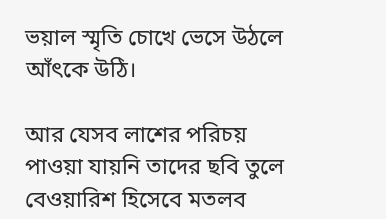ভয়াল স্মৃতি চোখে ভেসে উঠলে আঁৎকে উঠি।

আর যেসব লাশের পরিচয় পাওয়া যায়নি তাদের ছবি তুলে বেওয়ারিশ হিসেবে মতলব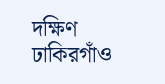দক্ষিণ ঢাকিরগাঁও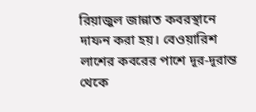রিয়াজুল জান্নাত কবরস্থানে দাফন করা হয়। বেওয়ারিশ লাশের কবরের পাশে দূর-দূরান্ত থেকে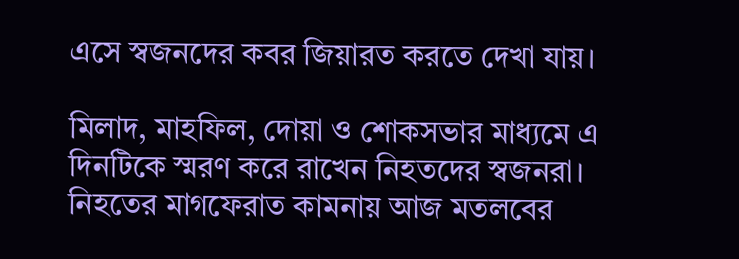এসে স্বজনদের কবর জিয়ারত করতে দেখা যায়।

মিলাদ, মাহফিল, দোয়া ও শোকসভার মাধ্যমে এ দিনটিকে স্মরণ করে রাখেন নিহতদের স্বজনরা। নিহতের মাগফেরাত কামনায় আজ মতলবের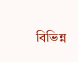বিভিন্ন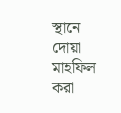স্থানে দোয়া মাহফিল করা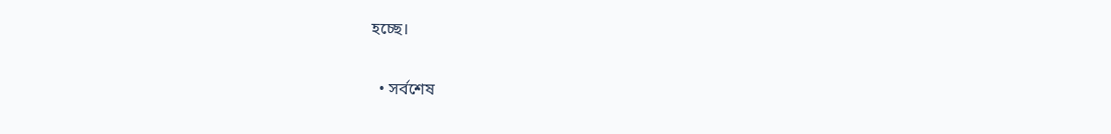হচ্ছে।

  • সর্বশেষ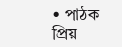• পাঠক প্রিয়